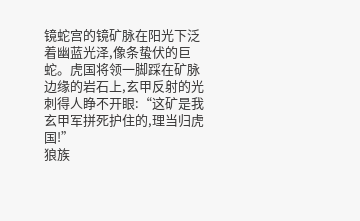镜蛇宫的镜矿脉在阳光下泛着幽蓝光泽,像条蛰伏的巨蛇。虎国将领一脚踩在矿脉边缘的岩石上,玄甲反射的光刺得人睁不开眼:“这矿是我玄甲军拼死护住的,理当归虎国!”
狼族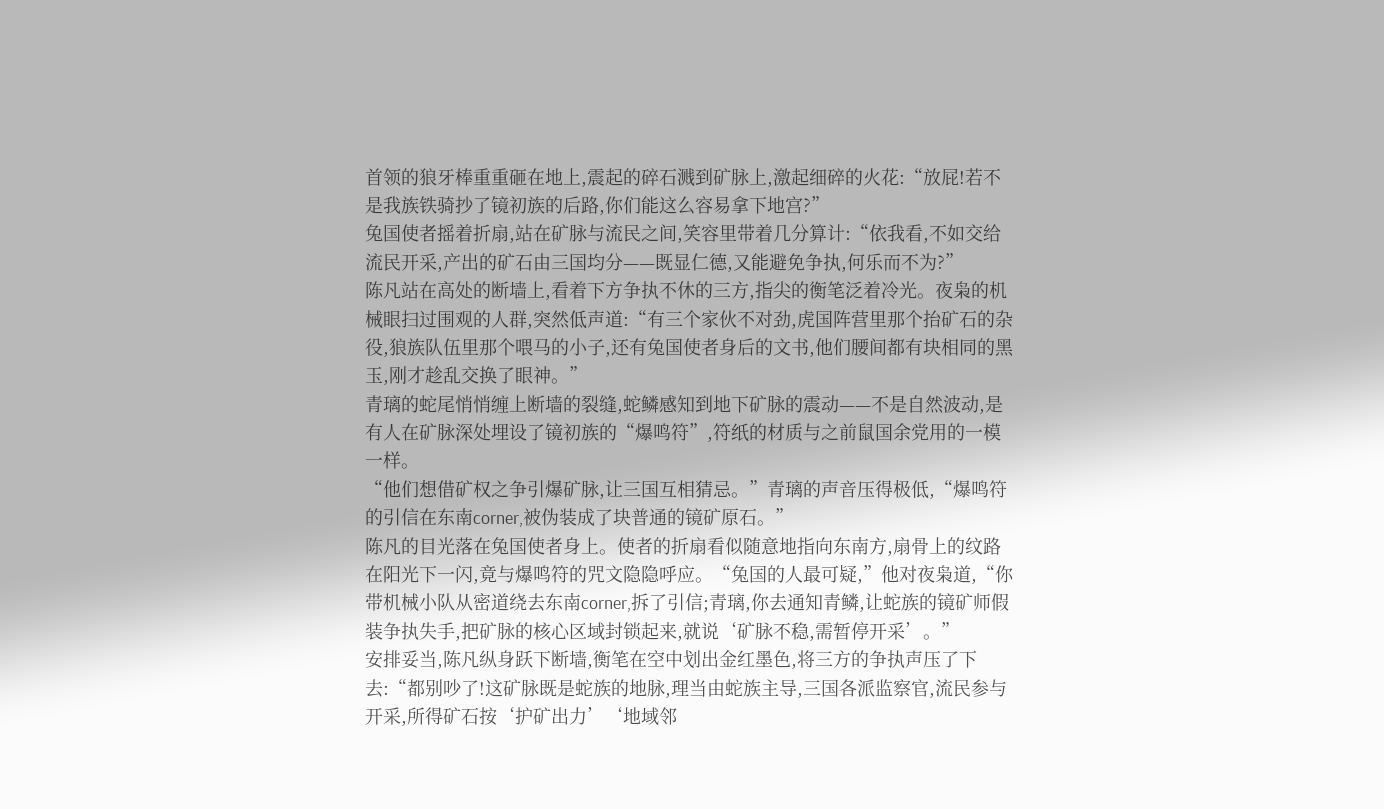首领的狼牙棒重重砸在地上,震起的碎石溅到矿脉上,激起细碎的火花:“放屁!若不是我族铁骑抄了镜初族的后路,你们能这么容易拿下地宫?”
兔国使者摇着折扇,站在矿脉与流民之间,笑容里带着几分算计:“依我看,不如交给流民开采,产出的矿石由三国均分——既显仁德,又能避免争执,何乐而不为?”
陈凡站在高处的断墙上,看着下方争执不休的三方,指尖的衡笔泛着冷光。夜枭的机械眼扫过围观的人群,突然低声道:“有三个家伙不对劲,虎国阵营里那个抬矿石的杂役,狼族队伍里那个喂马的小子,还有兔国使者身后的文书,他们腰间都有块相同的黑玉,刚才趁乱交换了眼神。”
青璃的蛇尾悄悄缠上断墙的裂缝,蛇鳞感知到地下矿脉的震动——不是自然波动,是有人在矿脉深处埋设了镜初族的“爆鸣符”,符纸的材质与之前鼠国余党用的一模一样。
“他们想借矿权之争引爆矿脉,让三国互相猜忌。”青璃的声音压得极低,“爆鸣符的引信在东南corner,被伪装成了块普通的镜矿原石。”
陈凡的目光落在兔国使者身上。使者的折扇看似随意地指向东南方,扇骨上的纹路在阳光下一闪,竟与爆鸣符的咒文隐隐呼应。“兔国的人最可疑,”他对夜枭道,“你带机械小队从密道绕去东南corner,拆了引信;青璃,你去通知青鳞,让蛇族的镜矿师假装争执失手,把矿脉的核心区域封锁起来,就说‘矿脉不稳,需暂停开采’。”
安排妥当,陈凡纵身跃下断墙,衡笔在空中划出金红墨色,将三方的争执声压了下去:“都别吵了!这矿脉既是蛇族的地脉,理当由蛇族主导,三国各派监察官,流民参与开采,所得矿石按‘护矿出力’‘地域邻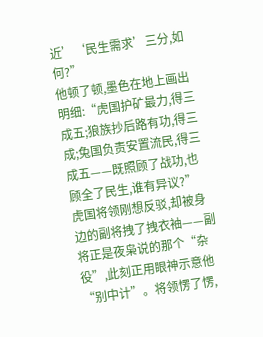近’‘民生需求’三分,如何?”
他顿了顿,墨色在地上画出明细:“虎国护矿最力,得三成五;狼族抄后路有功,得三成;兔国负责安置流民,得三成五——既照顾了战功,也顾全了民生,谁有异议?”
虎国将领刚想反驳,却被身边的副将拽了拽衣袖——副将正是夜枭说的那个“杂役”,此刻正用眼神示意他“别中计”。将领愣了愣,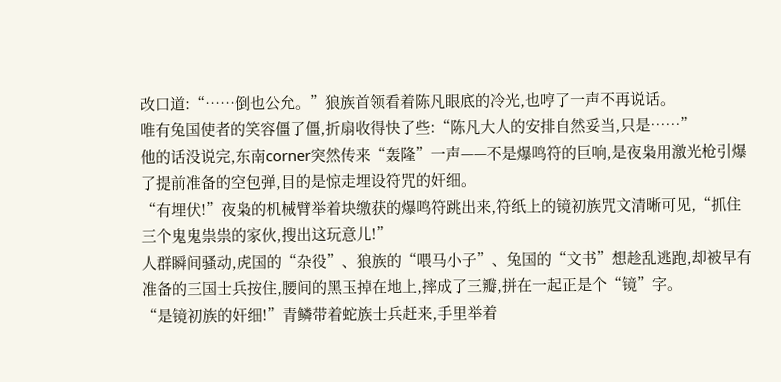改口道:“……倒也公允。”狼族首领看着陈凡眼底的冷光,也哼了一声不再说话。
唯有兔国使者的笑容僵了僵,折扇收得快了些:“陈凡大人的安排自然妥当,只是……”
他的话没说完,东南corner突然传来“轰隆”一声——不是爆鸣符的巨响,是夜枭用激光枪引爆了提前准备的空包弹,目的是惊走埋设符咒的奸细。
“有埋伏!”夜枭的机械臂举着块缴获的爆鸣符跳出来,符纸上的镜初族咒文清晰可见,“抓住三个鬼鬼祟祟的家伙,搜出这玩意儿!”
人群瞬间骚动,虎国的“杂役”、狼族的“喂马小子”、兔国的“文书”想趁乱逃跑,却被早有准备的三国士兵按住,腰间的黑玉掉在地上,摔成了三瓣,拼在一起正是个“镜”字。
“是镜初族的奸细!”青鳞带着蛇族士兵赶来,手里举着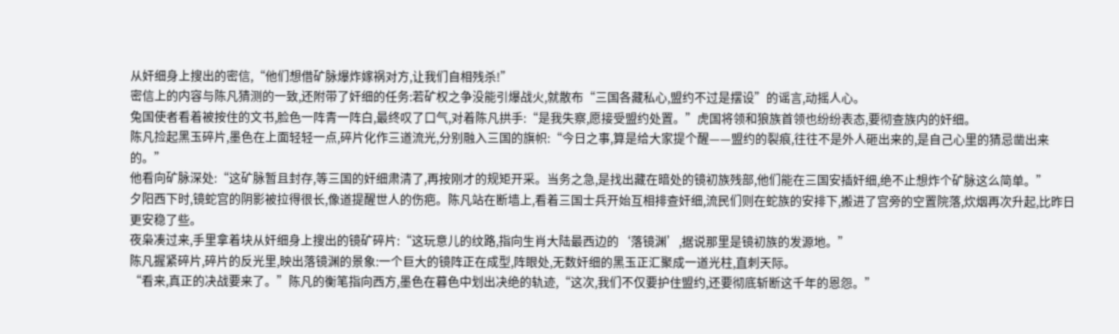从奸细身上搜出的密信,“他们想借矿脉爆炸嫁祸对方,让我们自相残杀!”
密信上的内容与陈凡猜测的一致,还附带了奸细的任务:若矿权之争没能引爆战火,就散布“三国各藏私心,盟约不过是摆设”的谣言,动摇人心。
兔国使者看着被按住的文书,脸色一阵青一阵白,最终叹了口气,对着陈凡拱手:“是我失察,愿接受盟约处置。”虎国将领和狼族首领也纷纷表态,要彻查族内的奸细。
陈凡捡起黑玉碎片,墨色在上面轻轻一点,碎片化作三道流光,分别融入三国的旗帜:“今日之事,算是给大家提个醒——盟约的裂痕,往往不是外人砸出来的,是自己心里的猜忌凿出来的。”
他看向矿脉深处:“这矿脉暂且封存,等三国的奸细肃清了,再按刚才的规矩开采。当务之急,是找出藏在暗处的镜初族残部,他们能在三国安插奸细,绝不止想炸个矿脉这么简单。”
夕阳西下时,镜蛇宫的阴影被拉得很长,像道提醒世人的伤疤。陈凡站在断墙上,看着三国士兵开始互相排查奸细,流民们则在蛇族的安排下,搬进了宫旁的空置院落,炊烟再次升起,比昨日更安稳了些。
夜枭凑过来,手里拿着块从奸细身上搜出的镜矿碎片:“这玩意儿的纹路,指向生肖大陆最西边的‘落镜渊’,据说那里是镜初族的发源地。”
陈凡握紧碎片,碎片的反光里,映出落镜渊的景象:一个巨大的镜阵正在成型,阵眼处,无数奸细的黑玉正汇聚成一道光柱,直刺天际。
“看来,真正的决战要来了。”陈凡的衡笔指向西方,墨色在暮色中划出决绝的轨迹,“这次,我们不仅要护住盟约,还要彻底斩断这千年的恩怨。”